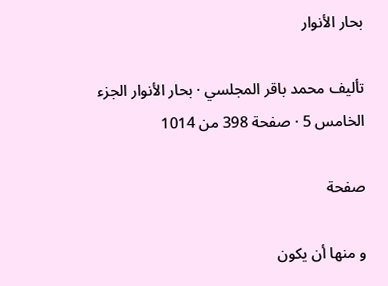بحار الأنوار

تأليف محمد باقر المجلسي · بحار الأنوار الجزء الخامس 5 · صفحة 398 من 1014

صفحة

و منها أن يكون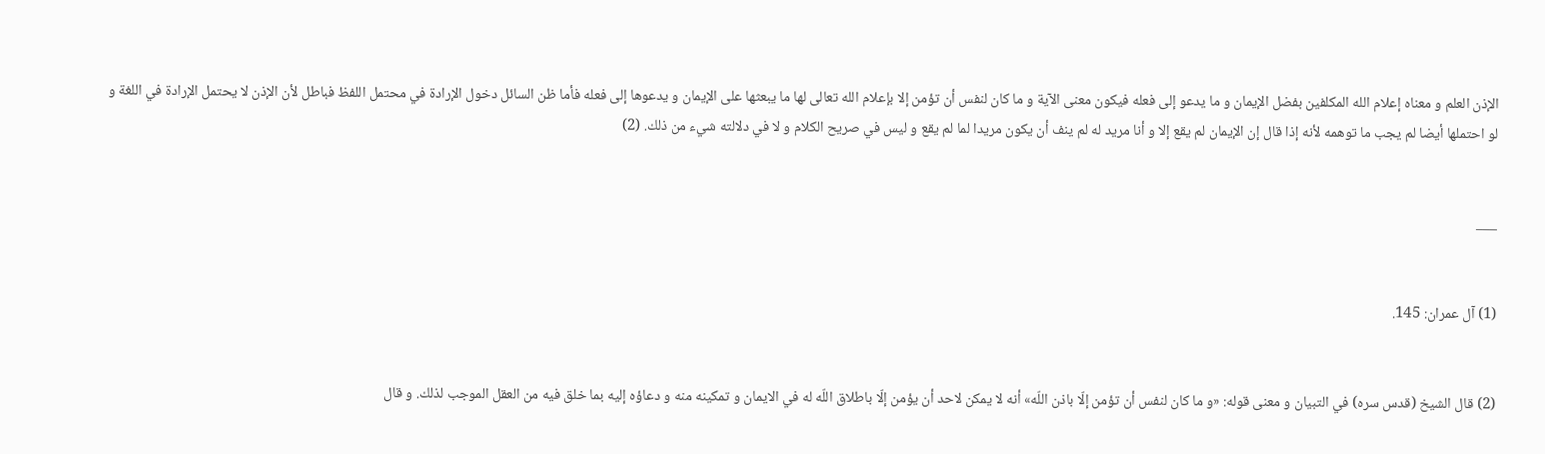الإذن العلم و معناه إعلام الله المكلفين بفضل الإيمان و ما يدعو إلى فعله فيكون معنى الآية و ما كان لنفس أن تؤمن إلا بإعلام الله تعالى لها ما يبعثها على الإيمان و يدعوها إلى فعله فأما ظن السائل دخول الإرادة في محتمل اللفظ فباطل لأن الإذن لا يحتمل الإرادة في اللغة و لو احتملها أيضا لم يجب ما توهمه لأنه إذا قال إن الإيمان لم يقع إلا و أنا مريد له لم ينف أن يكون مريدا لما لم يقع و ليس في صريح الكلام و لا في دلالته شيء من ذلك. (2)


___


(1) آل عمران: 145.


(2) قال الشيخ (قدس سره) في التبيان و معنى قوله: «و ما كان لنفس أن تؤمن إلّا باذن اللّه» أنه لا يمكن لاحد أن يؤمن إلّا باطلاق اللّه له في الايمان و تمكينه منه و دعاؤه إليه بما خلق فيه من العقل الموجب لذلك. و قال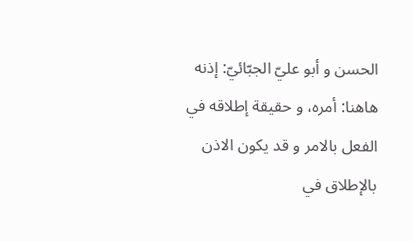الحسن و أبو عليّ الجبّائيّ: إذنه هاهنا: أمره، و حقيقة إطلاقه في الفعل بالامر و قد يكون الاذن بالإطلاق في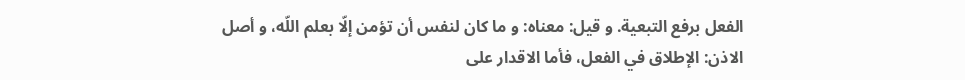الفعل برفع التبعية. و قيل: معناه: و ما كان لنفس أن تؤمن إلّا بعلم اللّه، و أصل الاذن: الإطلاق في الفعل، فأما الاقدار على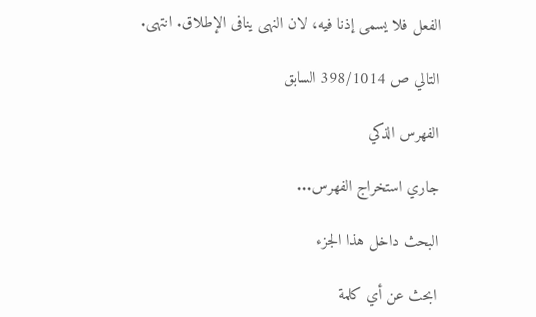الفعل فلا يسمى إذنا فيه، لان النهى ينافى الإطلاق. انتهى.

التالي ص 398/1014 السابق

الفهرس الذكي

جاري استخراج الفهرس...

البحث داخل هذا الجزء

ابحث عن أي كلمة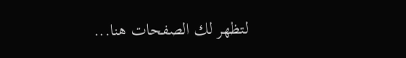لتظهر لك الصفحات هنا...